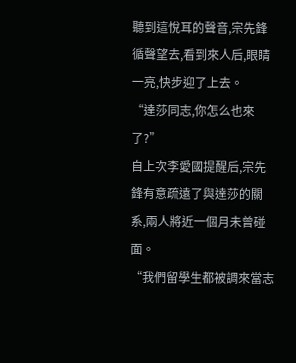聽到這悅耳的聲音,宗先鋒循聲望去,看到來人后,眼睛一亮,快步迎了上去。
“達莎同志,你怎么也來了?”
自上次李愛國提醒后,宗先鋒有意疏遠了與達莎的關系,兩人將近一個月未曾碰面。
“我們留學生都被調來當志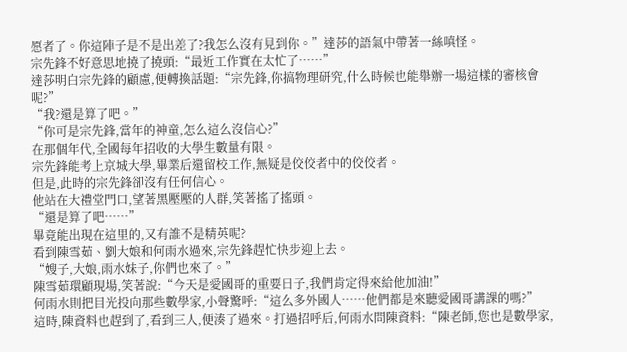愿者了。你這陣子是不是出差了?我怎么沒有見到你。”達莎的語氣中帶著一絲嗔怪。
宗先鋒不好意思地撓了撓頭:“最近工作實在太忙了……”
達莎明白宗先鋒的顧慮,便轉換話題:“宗先鋒,你搞物理研究,什么時候也能舉辦一場這樣的審核會呢?”
“我?還是算了吧。”
“你可是宗先鋒,當年的神童,怎么這么沒信心?”
在那個年代,全國每年招收的大學生數量有限。
宗先鋒能考上京城大學,畢業后還留校工作,無疑是佼佼者中的佼佼者。
但是,此時的宗先鋒卻沒有任何信心。
他站在大禮堂門口,望著黑壓壓的人群,笑著搖了搖頭。
“還是算了吧……”
畢竟能出現在這里的,又有誰不是精英呢?
看到陳雪茹、劉大娘和何雨水過來,宗先鋒趕忙快步迎上去。
“嫂子,大娘,雨水妹子,你們也來了。”
陳雪茹環顧現場,笑著說:“今天是愛國哥的重要日子,我們肯定得來給他加油!”
何雨水則把目光投向那些數學家,小聲驚呼:“這么多外國人……他們都是來聽愛國哥講課的嗎?”
這時,陳資料也趕到了,看到三人,便湊了過來。打過招呼后,何雨水問陳資料:“陳老師,您也是數學家,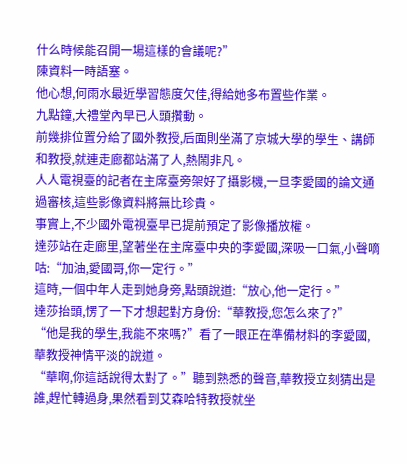什么時候能召開一場這樣的會議呢?”
陳資料一時語塞。
他心想,何雨水最近學習態度欠佳,得給她多布置些作業。
九點鐘,大禮堂內早已人頭攢動。
前幾排位置分給了國外教授,后面則坐滿了京城大學的學生、講師和教授,就連走廊都站滿了人,熱鬧非凡。
人人電視臺的記者在主席臺旁架好了攝影機,一旦李愛國的論文通過審核,這些影像資料將無比珍貴。
事實上,不少國外電視臺早已提前預定了影像播放權。
達莎站在走廊里,望著坐在主席臺中央的李愛國,深吸一口氣,小聲嘀咕:“加油,愛國哥,你一定行。”
這時,一個中年人走到她身旁,點頭說道:“放心,他一定行。”
達莎抬頭,愣了一下才想起對方身份:“華教授,您怎么來了?”
“他是我的學生,我能不來嗎?”看了一眼正在準備材料的李愛國,華教授神情平淡的說道。
“華啊,你這話說得太對了。”聽到熟悉的聲音,華教授立刻猜出是誰,趕忙轉過身,果然看到艾森哈特教授就坐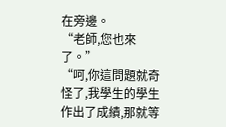在旁邊。
“老師,您也來了。”
“呵,你這問題就奇怪了,我學生的學生作出了成績,那就等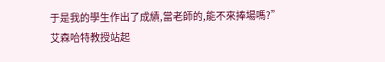于是我的學生作出了成績,當老師的,能不來捧場嗎?”
艾森哈特教授站起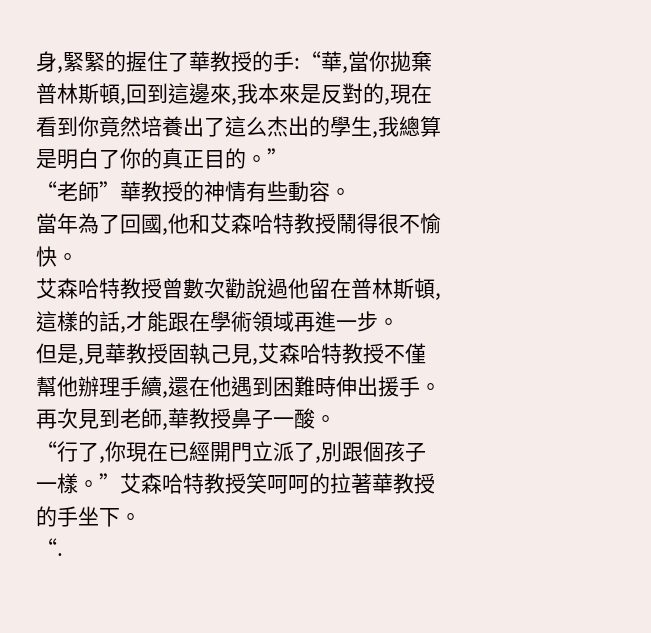身,緊緊的握住了華教授的手:“華,當你拋棄普林斯頓,回到這邊來,我本來是反對的,現在看到你竟然培養出了這么杰出的學生,我總算是明白了你的真正目的。”
“老師”華教授的神情有些動容。
當年為了回國,他和艾森哈特教授鬧得很不愉快。
艾森哈特教授曾數次勸說過他留在普林斯頓,這樣的話,才能跟在學術領域再進一步。
但是,見華教授固執己見,艾森哈特教授不僅幫他辦理手續,還在他遇到困難時伸出援手。
再次見到老師,華教授鼻子一酸。
“行了,你現在已經開門立派了,別跟個孩子一樣。”艾森哈特教授笑呵呵的拉著華教授的手坐下。
“.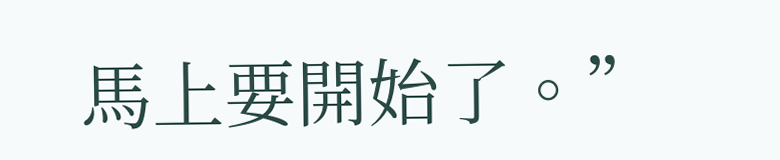馬上要開始了。”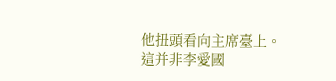他扭頭看向主席臺上。
這并非李愛國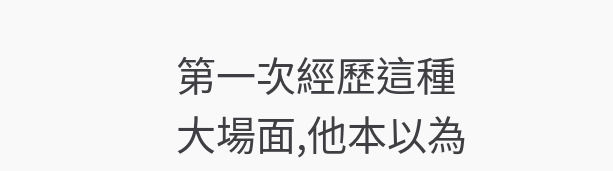第一次經歷這種大場面,他本以為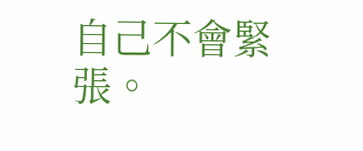自己不會緊張。